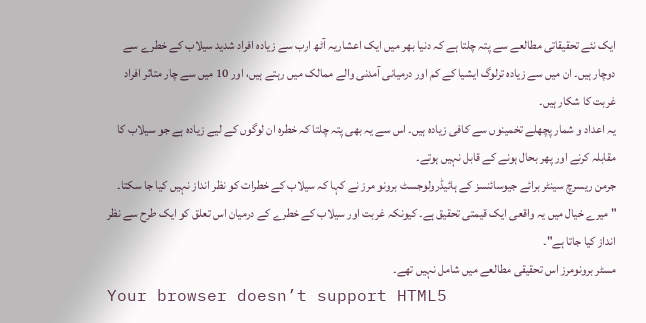ایک نئے تحقیقاتی مطالعے سے پتہ چلتا ہے کہ دنیا بھر میں ایک اعشاریہ آٹھ ارب سے زیادہ افراد شدید سیلاب کے خطرے سے دوچار ہیں۔ ان میں سے زیادہ ترلوگ ایشیا کے کم اور درمیانی آمدنی والے ممالک میں رہتے ہیں، اور 10 میں سے چار متاثر افراد غربت کا شکار ہیں۔
یہ اعداد و شمار پچھلے تخمینوں سے کافی زیادہ ہیں۔ اس سے یہ بھی پتہ چلتا کہ خطرہ ان لوگوں کے لیے زیادہ ہے جو سیلاب کا مقابلہ کرنے اور پھر بحال ہونے کے قابل نہیں ہوتے۔
جرمن ریسرچ سینٹر برائے جیوسائنسز کے ہائیڈرولوجسٹ برونو مرز نے کہا کہ سیلاب کے خطرات کو نظر انداز نہیں کیا جا سکتا۔
" میرے خیال میں یہ واقعی ایک قیمتی تحقیق ہے۔ کیونکہ غربت اور سیلاب کے خطرے کے درمیان اس تعلق کو ایک طرح سے نظر انداز کیا جاتا ہے"۔
مسٹر برونومرز اس تحقیقی مطالعے میں شامل نہیں تھے۔
Your browser doesn’t support HTML5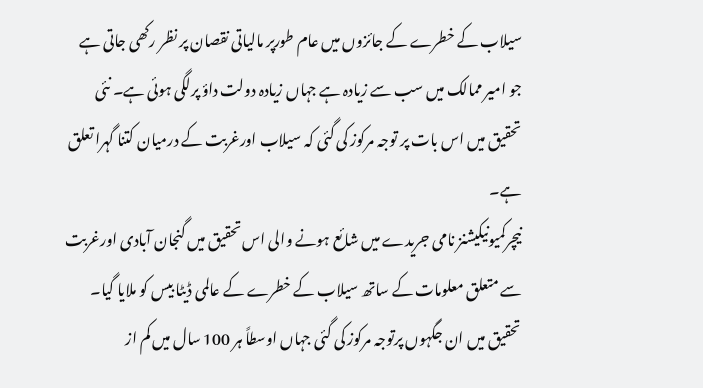سیلاب کے خطرے کے جائزوں میں عام طورپر مالیاتی نقصان پر نظر رکھی جاتی ہے جو امیر ممالک میں سب سے زیادہ ہے جہاں زیادہ دولت داؤ پرلگی ہوئی ہے۔ نئی تحقیق میں اس بات پر توجہ مرکوز کی گئی کہ سیلاب اورغربت کے درمیان کتنا گہرا تعلق ہے۔
نیچرکمیونیکیشنز نامی جریدے میں شائع ہونے والی اس تحقیق میں گنجان آبادی اورغربت سے متعلق معلومات کے ساتھ سیلاب کے خطرے کے عالمی ڈیٹا بیس کو ملایا گیا۔ تحقیق میں ان جگہوں پرتوجہ مرکوز کی گئی جہاں اوسطاً ہر 100 سال میں کم از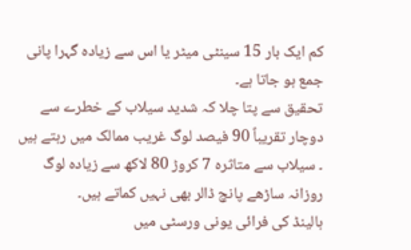کم ایک بار 15 سینٹی میٹر یا اس سے زیادہ گہرا پانی جمع ہو جاتا ہے۔
تحقیق سے پتا چلا کہ شدید سیلاب کے خطرے سے دوچار تقریباً 90 فیصد لوگ غریب ممالک میں رہتے ہیں ۔ سیلاب سے متاثرہ 7 کروڑ 80 لاکھ سے زیادہ لوگ روزانہ ساڑھے پانچ ڈالر بھی نہیں کماتے ہیں۔
ہالینڈ کی فرائی یونی ورسٹی میں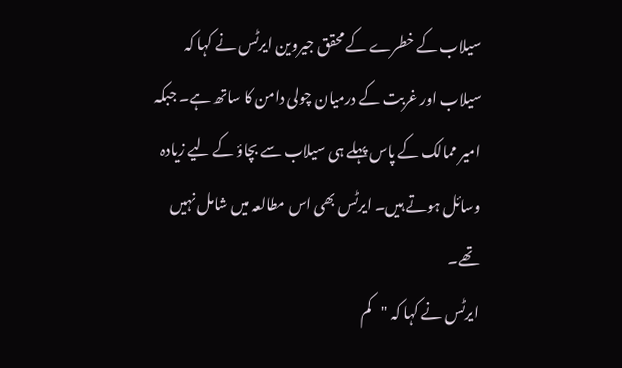سیلاب کے خطرے کے محقق جیروین ایرٹس نے کہا کہ سیلاب اور غربت کے درمیان چولی دامن کا ساتھ ہے۔ جبکہ امیر ممالک کے پاس پہلے ہی سیلاب سے بچاؤ کے لیے زیادہ وسائل ہوتے ہیں۔ ایرٹس بھی اس مطالعہ میں شامل نہیں تھے۔
ایرٹس نے کہا کہ "کم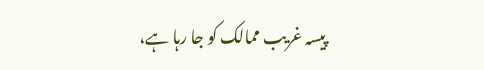پیسہ غریب ممالک کو جا رہا ہے،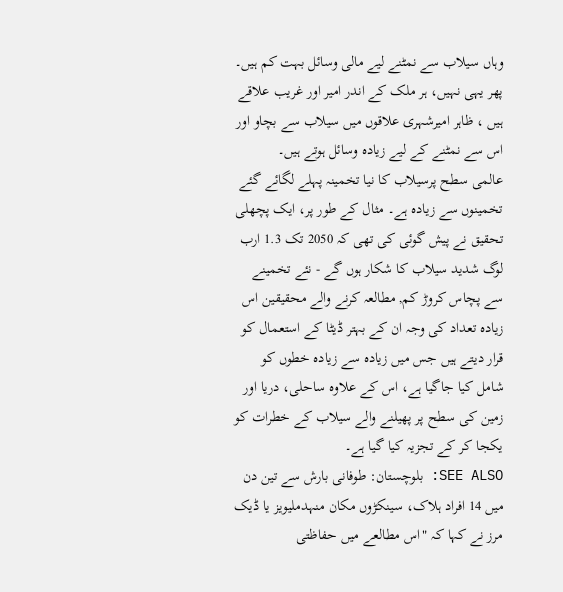وہاں سیلاب سے نمٹنے لیے مالی وسائل بہت کم ہیں۔ پھر یہی نہیں، ہر ملک کے اندر امیر اور غریب علاقے ہیں ، ظاہر امیرشہری علاقوں میں سیلاب سے بچاو اور اس سے نمٹنے کے لیے زیادہ وسائل ہوتے ہیں۔
عالمی سطح پرسیلاب کا نیا تخمینہ پہلے لگائے گئے تخمینوں سے زیادہ ہے۔ مثال کے طور پر، ایک پچھلی تحقیق نے پیش گوئی کی تھی کہ 2050 تک 1.3 ارب لوگ شدید سیلاب کا شکار ہوں گے - نئے تخمینے سے پچاس کروڑ کم, مطالعہ کرنے والے محقیقین اس زیادہ تعداد کی وجہ ان کے بہتر ڈیٹا کے استعمال کو قرار دیتے ہیں جس میں زیادہ سے زیادہ خطوں کو شامل کیا جاگیا ہے، اس کے علاوہ ساحلی، دریا اور زمین کی سطح پر پھیلنے والے سیلاب کے خطرات کو یکجا کر کے تجزیہ کیا گیا ہے۔
SEE ALSO: بلوچستان: طوفانی بارش سے تین دن میں 14 افراد ہلاک، سینکڑوں مکان منہدملیویز یا ڈیک مرز نے کہا کہ "اس مطالعے میں حفاظتی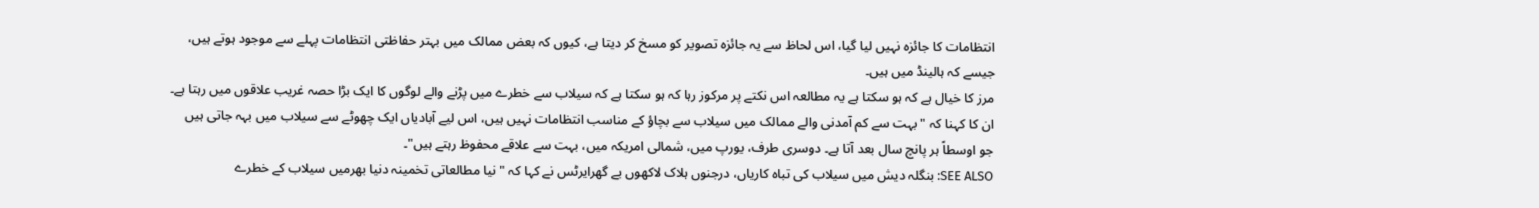انتظامات کا جائزہ نہیں لیا گیا، اس لحاظ سے یہ جائزہ تصویر کو مسخ کر دیتا ہے، کیوں کہ بعض ممالک میں بہتر حفاظتی انتظامات پہلے سے موجود ہوتے ہیں، جیسے کہ ہالینڈ میں ہیں۔
مرز کا خیال ہے کہ ہو سکتا ہے یہ مطالعہ اس نکتے پر مرکوز رہا کہ ہو سکتا ہے کہ سیلاب سے خطرے میں پڑنے والے لوگوں کا ایک بڑا حصہ غریب علاقوں میں رہتا ہے۔
ان کا کہنا کہ "بہت سے کم آمدنی والے ممالک میں سیلاب سے بچاؤ کے مناسب انتظامات نہیں ہیں، اس لیے آبادیاں ایک چھوٹے سے سیلاب میں بہہ جاتی ہیں جو اوسطاً ہر پانچ سال بعد آتا ہے۔ دوسری طرف، یورپ میں، شمالی امریکہ میں، بہت سے علاقے محفوظ رہتے ہیں"۔
SEE ALSO: بنگلہ دیش میں سیلاب کی تباہ کاریاں، درجنوں ہلاک لاکھوں بے گھرایرٹس نے کہا کہ "نیا مطالعاتی تخمینہ دنیا بھرمیں سیلاب کے خطرے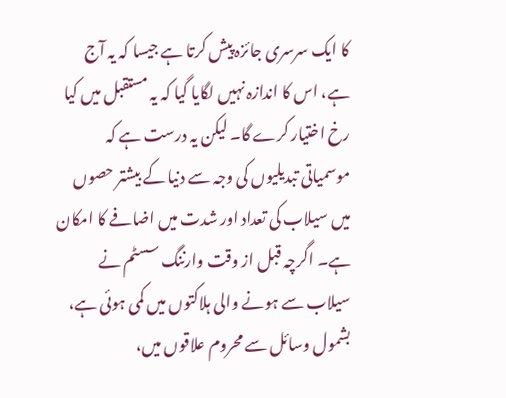کا ایک سرسری جائزہ پیش کرتا ہے جیسا کہ یہ آج ہے، اس کا اندازہ نہیں لگایا گیا کہ یہ مستقبل میں کیا رخ اختیار کرے گا۔ لیکن یہ درست ہے کہ موسمیاتی تبدیلیوں کی وجہ سے دنیا کے بیشتر حصوں میں سیلاب کی تعداد اور شدت میں اضافے کا امکان ہے۔ اگرچہ قبل از وقت وارننگ سسٹم نے سیلاب سے ہونے والی ہلاکتوں میں کمی ہوئی ہے، بشمول وسائل سے محروم علاقوں میں،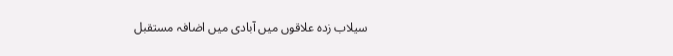سیلاب زدہ علاقوں میں آبادی میں اضافہ مستقبل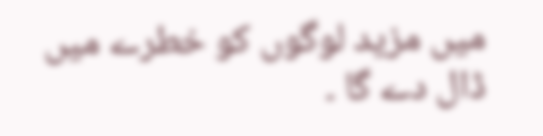میں مزید لوگوں کو خطرے میں ڈال دے گا ۔